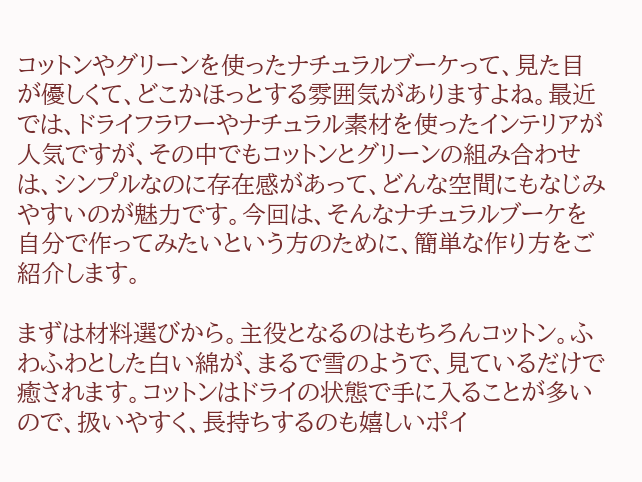コットンやグリーンを使ったナチュラルブーケって、見た目が優しくて、どこかほっとする雰囲気がありますよね。最近では、ドライフラワーやナチュラル素材を使ったインテリアが人気ですが、その中でもコットンとグリーンの組み合わせは、シンプルなのに存在感があって、どんな空間にもなじみやすいのが魅力です。今回は、そんなナチュラルブーケを自分で作ってみたいという方のために、簡単な作り方をご紹介します。

まずは材料選びから。主役となるのはもちろんコットン。ふわふわとした白い綿が、まるで雪のようで、見ているだけで癒されます。コットンはドライの状態で手に入ることが多いので、扱いやすく、長持ちするのも嬉しいポイ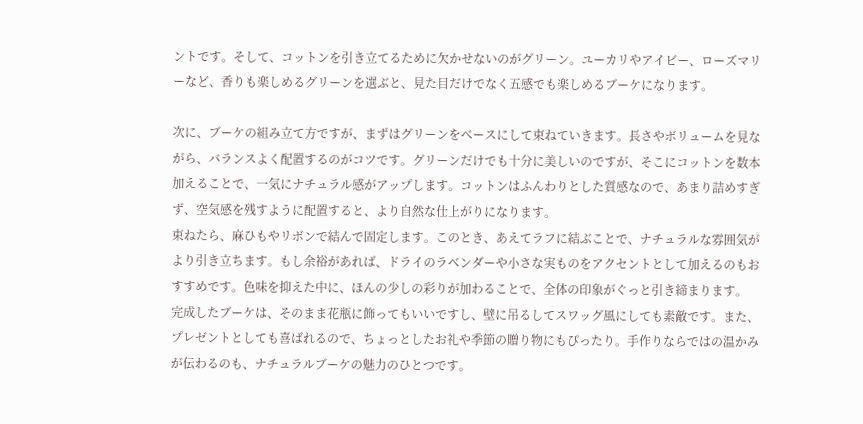ントです。そして、コットンを引き立てるために欠かせないのがグリーン。ユーカリやアイビー、ローズマリーなど、香りも楽しめるグリーンを選ぶと、見た目だけでなく五感でも楽しめるブーケになります。

次に、ブーケの組み立て方ですが、まずはグリーンをベースにして束ねていきます。長さやボリュームを見ながら、バランスよく配置するのがコツです。グリーンだけでも十分に美しいのですが、そこにコットンを数本加えることで、一気にナチュラル感がアップします。コットンはふんわりとした質感なので、あまり詰めすぎず、空気感を残すように配置すると、より自然な仕上がりになります。
束ねたら、麻ひもやリボンで結んで固定します。このとき、あえてラフに結ぶことで、ナチュラルな雰囲気がより引き立ちます。もし余裕があれば、ドライのラベンダーや小さな実ものをアクセントとして加えるのもおすすめです。色味を抑えた中に、ほんの少しの彩りが加わることで、全体の印象がぐっと引き締まります。
完成したブーケは、そのまま花瓶に飾ってもいいですし、壁に吊るしてスワッグ風にしても素敵です。また、プレゼントとしても喜ばれるので、ちょっとしたお礼や季節の贈り物にもぴったり。手作りならではの温かみが伝わるのも、ナチュラルブーケの魅力のひとつです。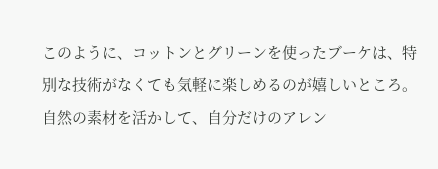このように、コットンとグリーンを使ったブーケは、特別な技術がなくても気軽に楽しめるのが嬉しいところ。自然の素材を活かして、自分だけのアレン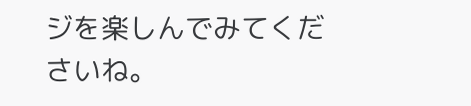ジを楽しんでみてくださいね。